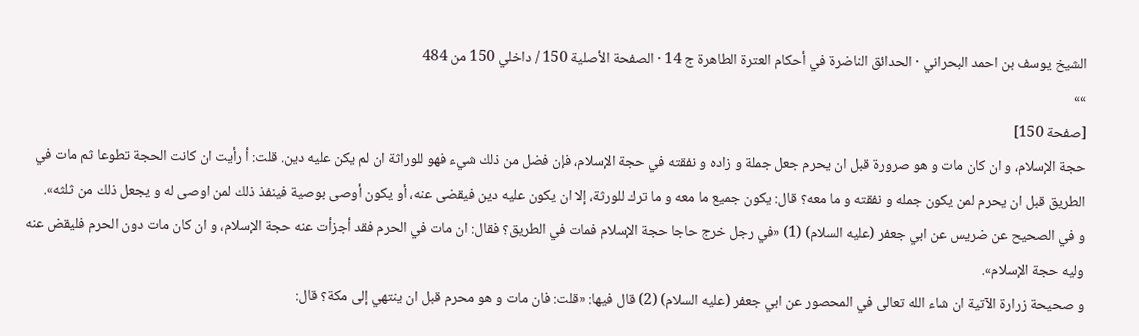الشيخ يوسف بن احمد البحراني · الحدائق الناضرة في أحكام العترة الطاهرة ج 14 · الصفحة الأصلية 150 / داخلي 150 من 484
»»
[صفحة 150]
حجة الإسلام، و ان كان مات و هو صرورة قبل ان يحرم جعل جملة و زاده و نفقته في حجة الإسلام، فإن فضل من ذلك شيء فهو للوراثة ان لم يكن عليه دين. قلت: أ رأيت ان كانت الحجة تطوعا ثم مات في الطريق قبل ان يحرم لمن يكون جمله و نفقته و ما معه؟ قال: يكون جميع ما معه و ما ترك للورثة، إلا ان يكون عليه دين فيقضى عنه، أو يكون أوصى بوصية فينفذ ذلك لمن اوصى له و يجعل ذلك من ثلثه».
و في الصحيح عن ضريس عن ابي جعفر (عليه السلام) (1) «في رجل خرج حاجا حجة الإسلام فمات في الطريق؟ فقال: ان مات في الحرم فقد أجزأت عنه حجة الإسلام، و ان كان مات دون الحرم فليقض عنه وليه حجة الإسلام».
و صحيحة زرارة الآتية ان شاء الله تعالى في المحصور عن ابي جعفر (عليه السلام) (2) قال فيها: «قلت: فان مات و هو محرم قبل ان ينتهي إلى مكة؟ قال: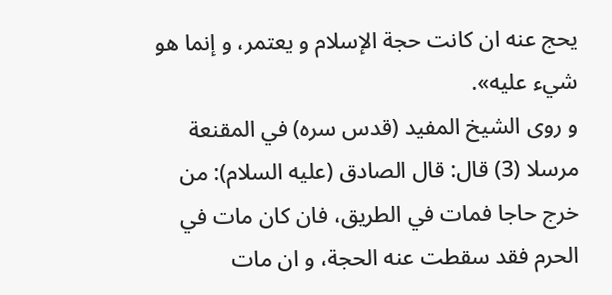يحج عنه ان كانت حجة الإسلام و يعتمر، و إنما هو شيء عليه».
و روى الشيخ المفيد (قدس سره) في المقنعة مرسلا (3) قال: قال الصادق (عليه السلام): من خرج حاجا فمات في الطريق، فان كان مات في الحرم فقد سقطت عنه الحجة، و ان مات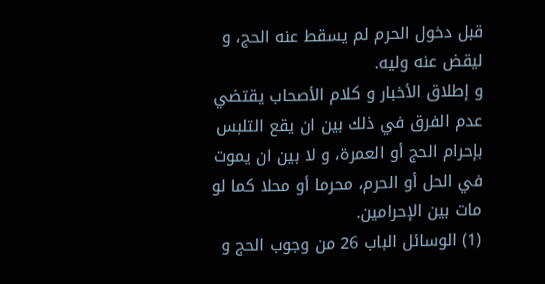قبل دخول الحرم لم يسقط عنه الحج، و ليقض عنه وليه.
و إطلاق الأخبار و كلام الأصحاب يقتضي عدم الفرق في ذلك بين ان يقع التلبس بإحرام الحج أو العمرة، و لا بين ان يموت في الحل أو الحرم، محرما أو محلا كما لو مات بين الإحرامين.
(1) الوسائل الباب 26 من وجوب الحج و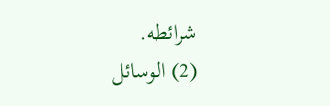شرائطه.
(2) الوسائل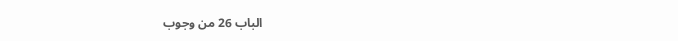الباب 26 من وجوب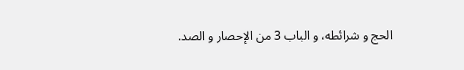الحج و شرائطه، و الباب 3 من الإحصار و الصد.